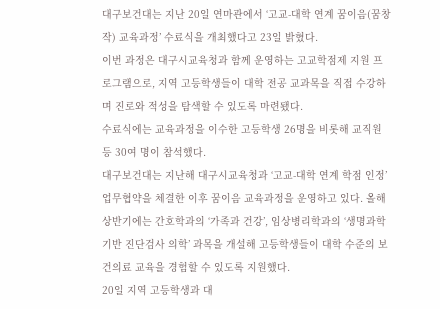대구보건대는 지난 20일 연마관에서 ‘고교-대학 연계 꿈이음(꿈창작) 교육과정’ 수료식을 개최했다고 23일 밝혔다.
이번 과정은 대구시교육청과 함께 운영하는 고교학점제 지원 프로그램으로, 지역 고등학생들이 대학 전공 교과목을 직접 수강하며 진로와 적성을 탐색할 수 있도록 마련됐다.
수료식에는 교육과정을 이수한 고등학생 26명을 비롯해 교직원 등 30여 명이 참석했다.
대구보건대는 지난해 대구시교육청과 ‘고교-대학 연계 학점 인정’ 업무협약을 체결한 이후 꿈이음 교육과정을 운영하고 있다. 올해 상반기에는 간호학과의 ‘가족과 건강’, 임상병리학과의 ‘생명과학 기반 진단검사 의학’ 과목을 개설해 고등학생들이 대학 수준의 보건의료 교육을 경험할 수 있도록 지원했다.
20일 지역 고등학생과 대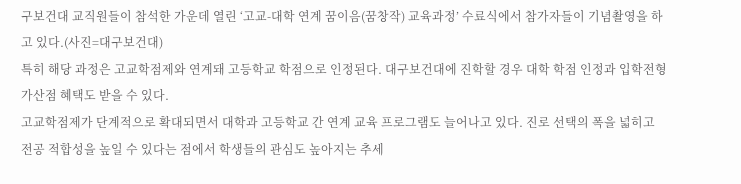구보건대 교직원들이 참석한 가운데 열린 ‘고교-대학 연계 꿈이음(꿈창작) 교육과정’ 수료식에서 참가자들이 기념촬영을 하고 있다.(사진=대구보건대)
특히 해당 과정은 고교학점제와 연계돼 고등학교 학점으로 인정된다. 대구보건대에 진학할 경우 대학 학점 인정과 입학전형 가산점 혜택도 받을 수 있다.
고교학점제가 단계적으로 확대되면서 대학과 고등학교 간 연계 교육 프로그램도 늘어나고 있다. 진로 선택의 폭을 넓히고 전공 적합성을 높일 수 있다는 점에서 학생들의 관심도 높아지는 추세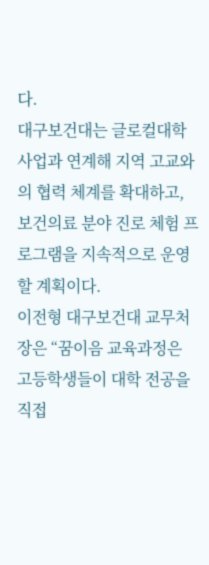다.
대구보건대는 글로컬대학 사업과 연계해 지역 고교와의 협력 체계를 확대하고, 보건의료 분야 진로 체험 프로그램을 지속적으로 운영할 계획이다.
이전형 대구보건대 교무처장은 “꿈이음 교육과정은 고등학생들이 대학 전공을 직접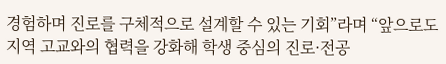경험하며 진로를 구체적으로 설계할 수 있는 기회”라며 “앞으로도 지역 고교와의 협력을 강화해 학생 중심의 진로·전공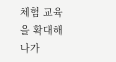체험 교육을 확대해 나가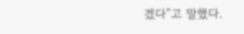겠다”고 말했다.